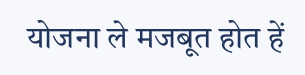योजना ले मजबूत होत हें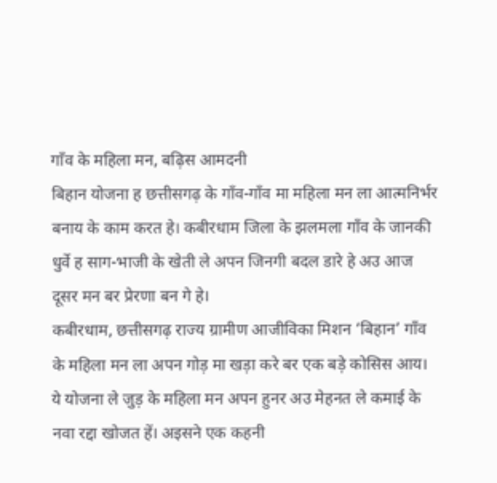गाँव के महिला मन, बढ़िस आमदनी
बिहान योजना ह छत्तीसगढ़ के गाँव-गाँव मा महिला मन ला आत्मनिर्भर बनाय के काम करत हे। कबीरधाम जिला के झलमला गाँव के जानकी धुर्वे ह साग-भाजी के खेती ले अपन जिनगी बदल डारे हे अउ आज दूसर मन बर प्रेरणा बन गे हे।
कबीरधाम, छत्तीसगढ़ राज्य ग्रामीण आजीविका मिशन ‘बिहान’ गाँव के महिला मन ला अपन गोड़ मा खड़ा करे बर एक बड़े कोसिस आय। ये योजना ले जुड़ के महिला मन अपन हुनर अउ मेहनत ले कमाई के नवा रद्दा खोजत हें। अइसने एक कहनी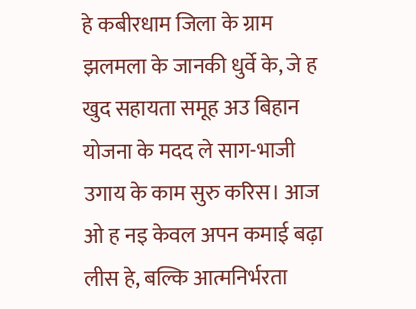हे कबीरधाम जिला के ग्राम झलमला के जानकी धुर्वे के, जे ह खुद सहायता समूह अउ बिहान योजना के मदद ले साग-भाजी उगाय के काम सुरु करिस। आज ओ ह नइ केवल अपन कमाई बढ़ा लीस हे, बल्कि आत्मनिर्भरता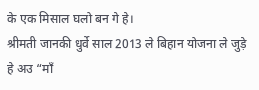के एक मिसाल घलो बन गे हे।
श्रीमती जानकी धुर्वे साल 2013 ले बिहान योजना ले जुड़े हे अउ “माँ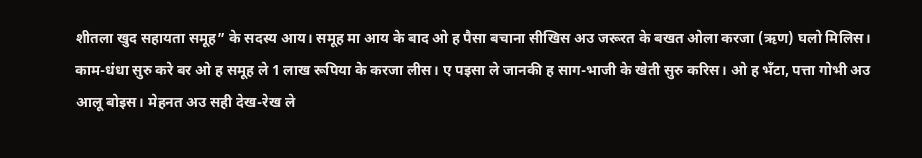शीतला खुद सहायता समूह” के सदस्य आय। समूह मा आय के बाद ओ ह पैसा बचाना सीखिस अउ जरूरत के बखत ओला करजा (ऋण) घलो मिलिस। काम-धंधा सुरु करे बर ओ ह समूह ले 1 लाख रूपिया के करजा लीस। ए पइसा ले जानकी ह साग-भाजी के खेती सुरु करिस। ओ ह भँटा, पत्ता गोभी अउ आलू बोइस। मेहनत अउ सही देख-रेख ले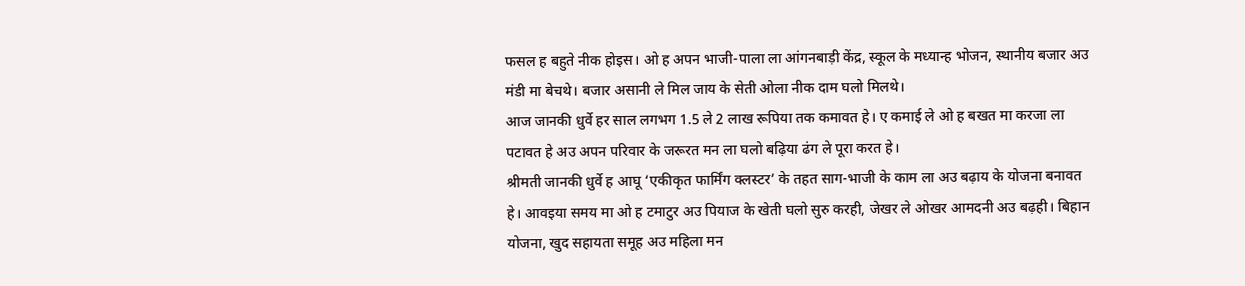फसल ह बहुते नीक होइस। ओ ह अपन भाजी-पाला ला आंगनबाड़ी केंद्र, स्कूल के मध्यान्ह भोजन, स्थानीय बजार अउ मंडी मा बेचथे। बजार असानी ले मिल जाय के सेती ओला नीक दाम घलो मिलथे।
आज जानकी धुर्वे हर साल लगभग 1.5 ले 2 लाख रूपिया तक कमावत हे। ए कमाई ले ओ ह बखत मा करजा ला पटावत हे अउ अपन परिवार के जरूरत मन ला घलो बढ़िया ढंग ले पूरा करत हे।
श्रीमती जानकी धुर्वे ह आघू ‘एकीकृत फार्मिंग क्लस्टर’ के तहत साग-भाजी के काम ला अउ बढ़ाय के योजना बनावत हे। आवइया समय मा ओ ह टमाटुर अउ पियाज के खेती घलो सुरु करही, जेखर ले ओखर आमदनी अउ बढ़ही। बिहान योजना, खुद सहायता समूह अउ महिला मन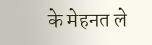के मेहनत ले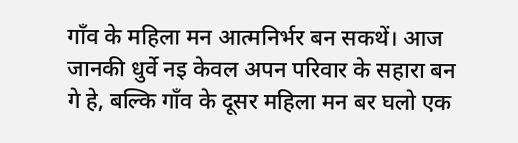गाँव के महिला मन आत्मनिर्भर बन सकथें। आज जानकी धुर्वे नइ केवल अपन परिवार के सहारा बन गे हे, बल्कि गाँव के दूसर महिला मन बर घलो एक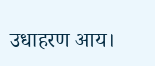उधाहरण आय।